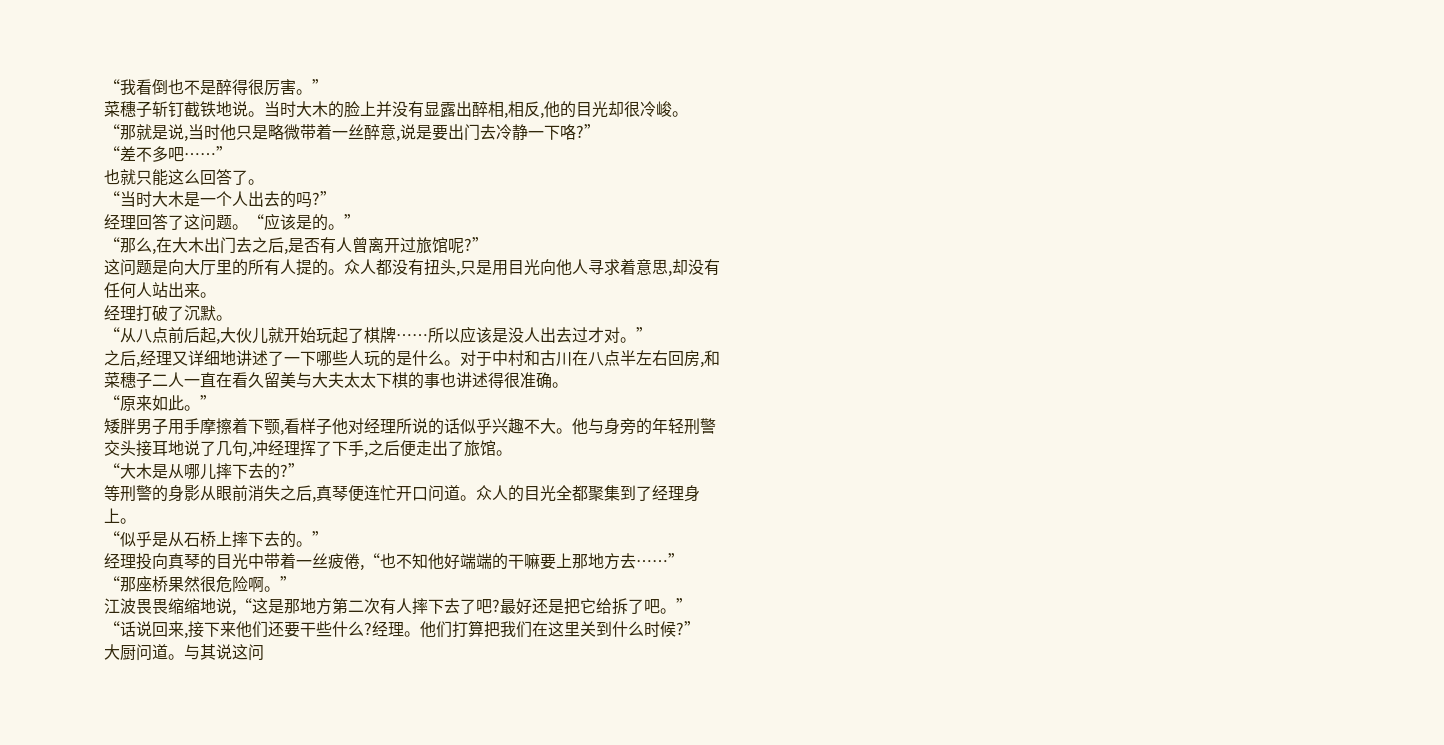“我看倒也不是醉得很厉害。”
菜穗子斩钉截铁地说。当时大木的脸上并没有显露出醉相,相反,他的目光却很冷峻。
“那就是说,当时他只是略微带着一丝醉意,说是要出门去冷静一下咯?”
“差不多吧……”
也就只能这么回答了。
“当时大木是一个人出去的吗?”
经理回答了这问题。“应该是的。”
“那么,在大木出门去之后,是否有人曾离开过旅馆呢?”
这问题是向大厅里的所有人提的。众人都没有扭头,只是用目光向他人寻求着意思,却没有任何人站出来。
经理打破了沉默。
“从八点前后起,大伙儿就开始玩起了棋牌……所以应该是没人出去过才对。”
之后,经理又详细地讲述了一下哪些人玩的是什么。对于中村和古川在八点半左右回房,和菜穗子二人一直在看久留美与大夫太太下棋的事也讲述得很准确。
“原来如此。”
矮胖男子用手摩擦着下颚,看样子他对经理所说的话似乎兴趣不大。他与身旁的年轻刑警交头接耳地说了几句,冲经理挥了下手,之后便走出了旅馆。
“大木是从哪儿摔下去的?”
等刑警的身影从眼前消失之后,真琴便连忙开口问道。众人的目光全都聚集到了经理身上。
“似乎是从石桥上摔下去的。”
经理投向真琴的目光中带着一丝疲倦,“也不知他好端端的干嘛要上那地方去……”
“那座桥果然很危险啊。”
江波畏畏缩缩地说,“这是那地方第二次有人摔下去了吧?最好还是把它给拆了吧。”
“话说回来,接下来他们还要干些什么?经理。他们打算把我们在这里关到什么时候?”
大厨问道。与其说这问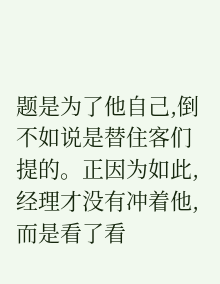题是为了他自己,倒不如说是替住客们提的。正因为如此,经理才没有冲着他,而是看了看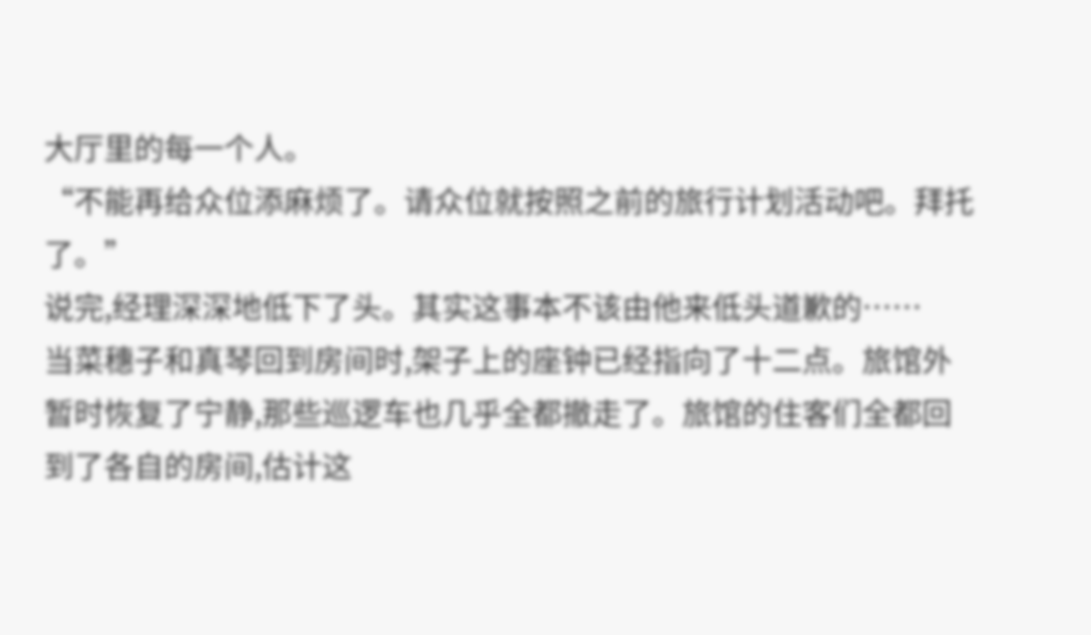大厅里的每一个人。
“不能再给众位添麻烦了。请众位就按照之前的旅行计划活动吧。拜托了。”
说完,经理深深地低下了头。其实这事本不该由他来低头道歉的……
当菜穗子和真琴回到房间时,架子上的座钟已经指向了十二点。旅馆外暂时恢复了宁静,那些巡逻车也几乎全都撤走了。旅馆的住客们全都回到了各自的房间,估计这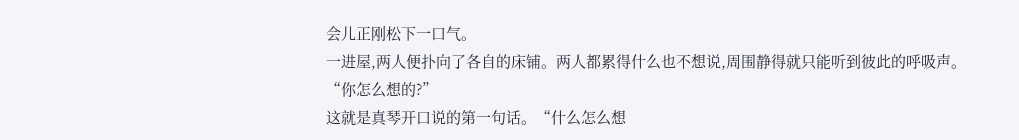会儿正刚松下一口气。
一进屋,两人便扑向了各自的床铺。两人都累得什么也不想说,周围静得就只能听到彼此的呼吸声。
“你怎么想的?”
这就是真琴开口说的第一句话。“什么怎么想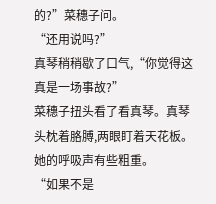的?”菜穗子问。
“还用说吗?”
真琴稍稍歇了口气,“你觉得这真是一场事故?”
菜穗子扭头看了看真琴。真琴头枕着胳膊,两眼盯着天花板。她的呼吸声有些粗重。
“如果不是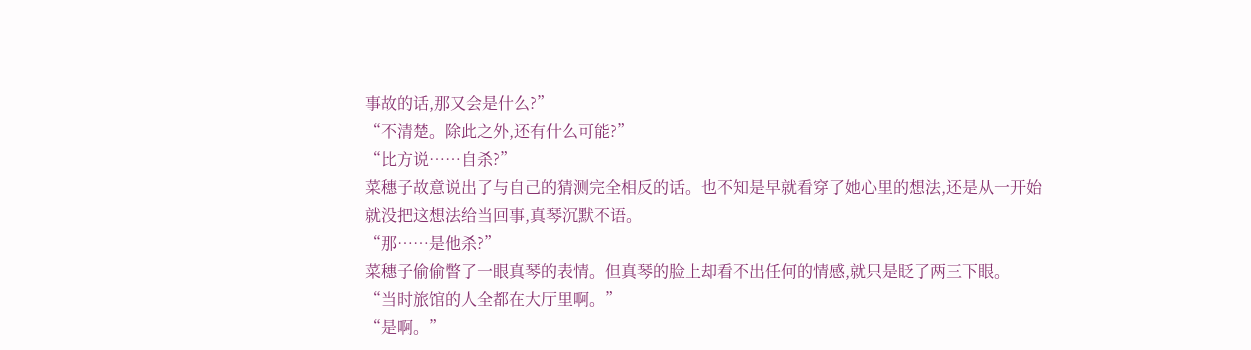事故的话,那又会是什么?”
“不清楚。除此之外,还有什么可能?”
“比方说……自杀?”
菜穗子故意说出了与自己的猜测完全相反的话。也不知是早就看穿了她心里的想法,还是从一开始就没把这想法给当回事,真琴沉默不语。
“那……是他杀?”
菜穗子偷偷瞥了一眼真琴的表情。但真琴的脸上却看不出任何的情感,就只是眨了两三下眼。
“当时旅馆的人全都在大厅里啊。”
“是啊。”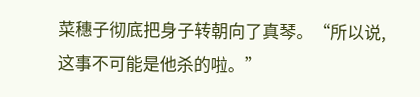菜穗子彻底把身子转朝向了真琴。“所以说,这事不可能是他杀的啦。”